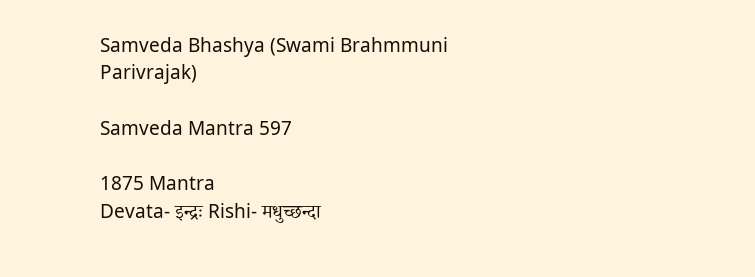Samveda Bhashya (Swami Brahmmuni Parivrajak)

Samveda Mantra 597

1875 Mantra
Devata- इन्द्रः Rishi- मधुच्छन्दा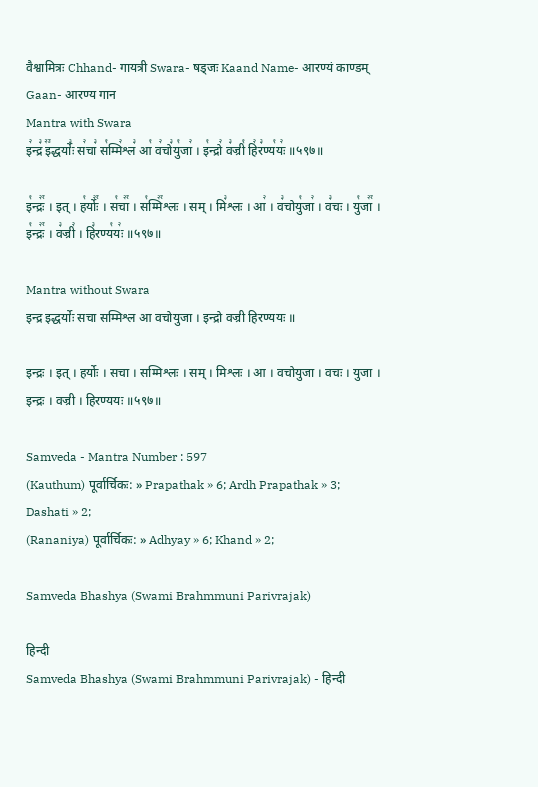वैश्वामित्रः Chhand- गायत्री Swara- षड्जः Kaand Name- आरण्यं काण्डम् Gaan- आरण्य गान
Mantra with Swara
इ꣢न्द्र꣣ इ꣢꣫द्धर्योः꣣ स꣢चा꣣ स꣡म्मि꣢श्ल꣣ आ꣡ व꣢चो꣣यु꣡जा꣢ । इ꣡न्द्रो꣢ व꣣ज्री꣡ हि꣢र꣣ण्य꣡यः꣢ ॥५९७॥

इ꣡न्द्रः꣢꣯ । इत् । ह꣡र्योः꣢꣯ । स꣡चा꣢꣯ । स꣡म्मि꣢꣯श्लः । सम् । मि꣣श्लः । आ꣢ । व꣣चोयु꣡जा꣢ । व꣣चः । यु꣡जा꣢꣯ । इ꣡न्द्रः꣢꣯ । व꣣ज्री꣢ । हि꣣रण्य꣡यः꣢ ॥५९७॥

Mantra without Swara
इन्द्र इद्धर्योः सचा सम्मिश्ल आ वचोयुजा । इन्द्रो वज्री हिरण्ययः ॥

इन्द्रः । इत् । हर्योः । सचा । सम्मिश्लः । सम् । मिश्लः । आ । वचोयुजा । वचः । युजा । इन्द्रः । वज्री । हिरण्ययः ॥५९७॥

Samveda - Mantra Number : 597
(Kauthum) पूर्वार्चिकः: » Prapathak » 6; Ardh Prapathak » 3; Dashati » 2;
(Rananiya) पूर्वार्चिकः: » Adhyay » 6; Khand » 2;

Samveda Bhashya (Swami Brahmmuni Parivrajak)

हिन्दी
Samveda Bhashya (Swami Brahmmuni Parivrajak) - हिन्दी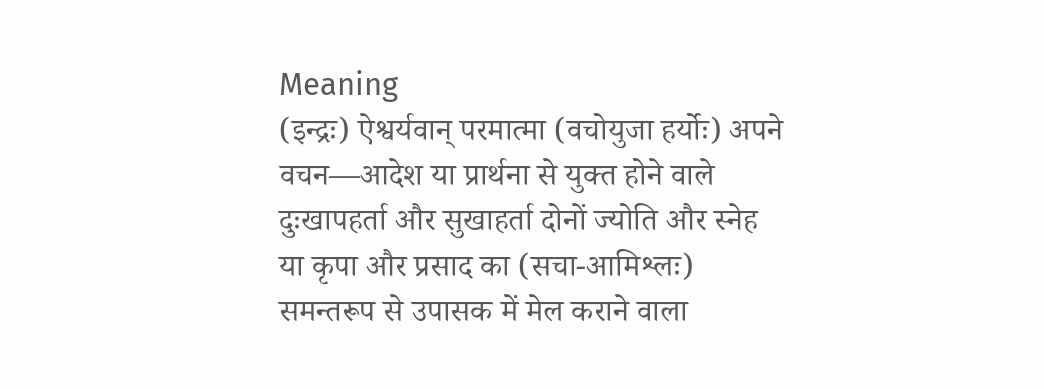Meaning
(इन्द्रः) ऐश्वर्यवान् परमात्मा (वचोयुजा हर्योः) अपने वचन—आदेश या प्रार्थना से युक्त होने वाले दुःखापहर्ता और सुखाहर्ता दोनों ज्योति और स्नेह या कृपा और प्रसाद का (सचा-आमिश्लः) समन्तरूप से उपासक में मेल कराने वाला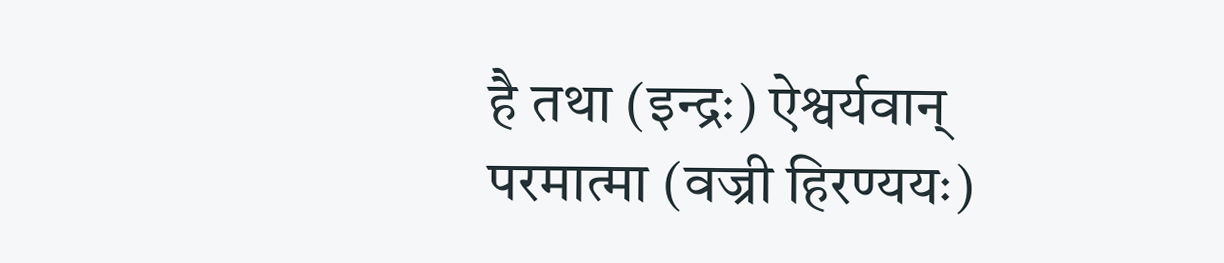है तथा (इन्द्रः) ऐश्वर्यवान् परमात्मा (वज्री हिरण्ययः)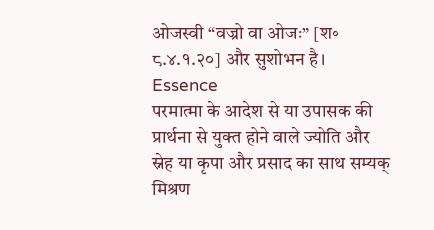ओजस्वी “वज्रो वा ओजः” [श॰ ८.४.१.२०] और सुशोभन है।
Essence
परमात्मा के आदेश से या उपासक की प्रार्थना से युक्त होने वाले ज्योति और स्नेह या कृपा और प्रसाद का साथ सम्यक् मिश्रण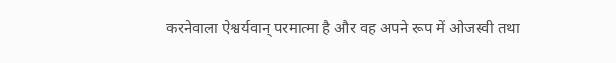करनेवाला ऐश्वर्यवान् परमात्मा है और वह अपने रूप में ओजस्वी तथा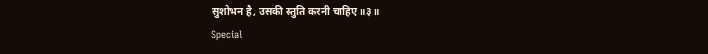सुशोभन है, उसकी स्तुति करनी चाहिए॥३॥
Special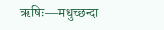ऋषिः—मधुच्छन्दा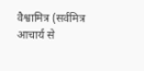वैश्वामित्र (सर्वमित्र आचार्य से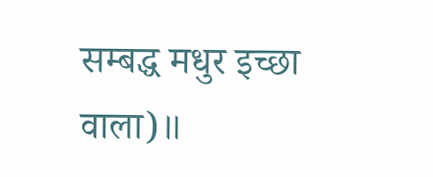सम्बद्ध मधुर इच्छा वाला)॥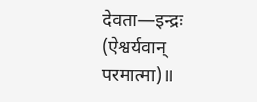देवता—इन्द्रः (ऐश्वर्यवान् परमात्मा)॥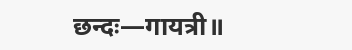छन्दः—गायत्री॥